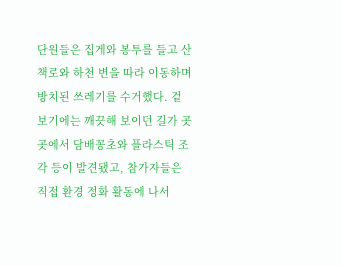단원들은 집게와 봉투를 들고 산책로와 하천 변을 따라 이동하며 방치된 쓰레기를 수거했다. 겉보기에는 깨끗해 보이던 길가 곳곳에서 담배꽁초와 플라스틱 조각 등이 발견됐고, 참가자들은 직접 환경 정화 활동에 나서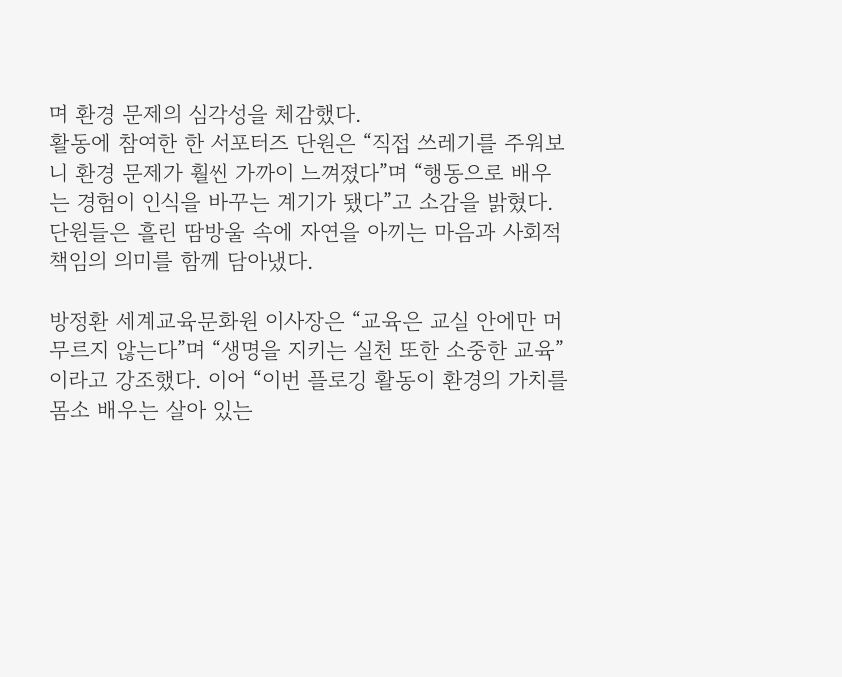며 환경 문제의 심각성을 체감했다.
활동에 참여한 한 서포터즈 단원은 “직접 쓰레기를 주워보니 환경 문제가 훨씬 가까이 느껴졌다”며 “행동으로 배우는 경험이 인식을 바꾸는 계기가 됐다”고 소감을 밝혔다. 단원들은 흘린 땀방울 속에 자연을 아끼는 마음과 사회적 책임의 의미를 함께 담아냈다.

방정환 세계교육문화원 이사장은 “교육은 교실 안에만 머무르지 않는다”며 “생명을 지키는 실천 또한 소중한 교육”이라고 강조했다. 이어 “이번 플로깅 활동이 환경의 가치를 몸소 배우는 살아 있는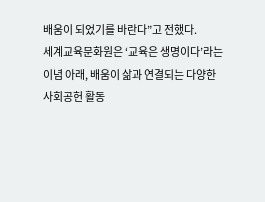배움이 되었기를 바란다”고 전했다.
세계교육문화원은 ‘교육은 생명이다’라는 이념 아래, 배움이 삶과 연결되는 다양한 사회공헌 활동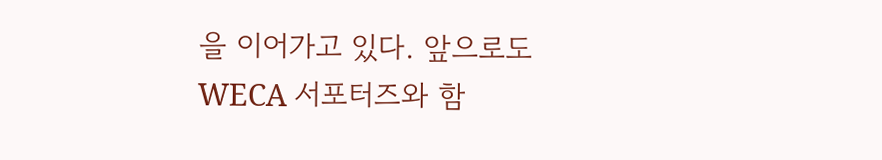을 이어가고 있다. 앞으로도 WECA 서포터즈와 함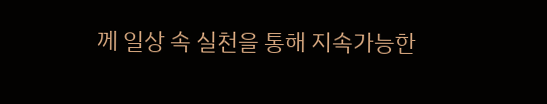께 일상 속 실천을 통해 지속가능한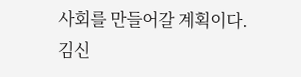사회를 만들어갈 계획이다.
김신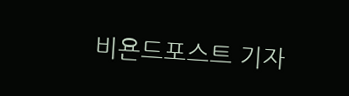비욘드포스트 기자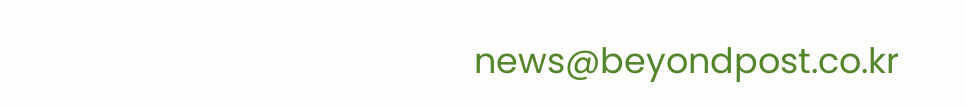news@beyondpost.co.kr